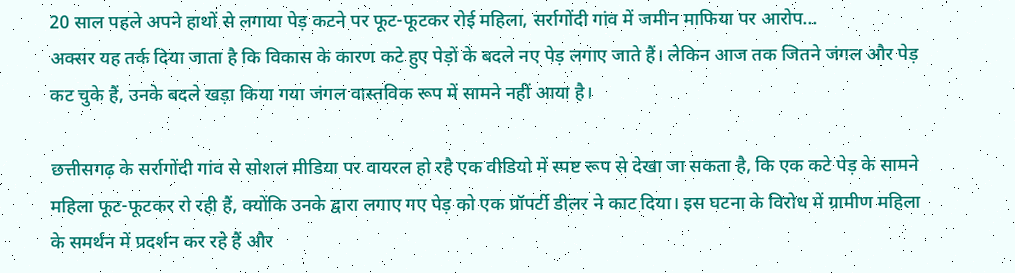20 साल पहले अपने हाथों से लगाया पेड़ कटने पर फूट-फूटकर रोई महिला, सर्रागोंदी गांव में जमीन माफिया पर आरोप...
अक्सर यह तर्क दिया जाता है कि विकास के कारण कटे हुए पेड़ों के बदले नए पेड़ लगाए जाते हैं। लेकिन आज तक जितने जंगल और पेड़ कट चुके हैं, उनके बदले खड़ा किया गया जंगल वास्तविक रूप में सामने नहीं आया है।

छत्तीसगढ़ के सर्रागोंदी गांव से सोशल मीडिया पर वायरल हो रहै एक वीडियो में स्पष्ट रूप से देखा जा सकता है, कि एक कटे पेड़ के सामने महिला फूट-फूटकर रो रही हैं, क्योंकि उनके द्वारा लगाए गए पेड़ को एक प्रॉपर्टी डीलर ने काट दिया। इस घटना के विरोध में ग्रामीण महिला के समर्थन में प्रदर्शन कर रहे हैं और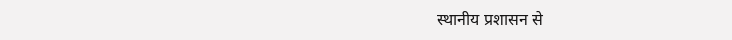स्थानीय प्रशासन से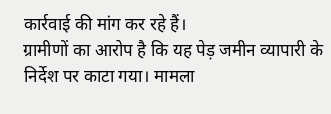कार्रवाई की मांग कर रहे हैं।
ग्रामीणों का आरोप है कि यह पेड़ जमीन व्यापारी के निर्देश पर काटा गया। मामला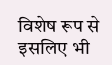विशेष रूप से इसलिए भी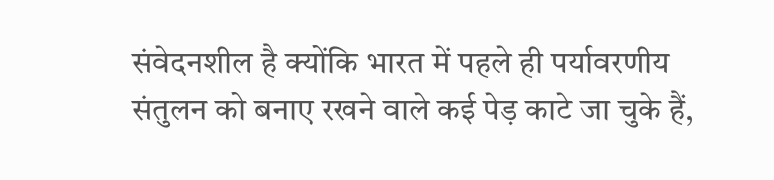संवेदनशील है क्योंकि भारत में पहले ही पर्यावरणीय संतुलन को बनाए रखने वाले कई पेड़ काटे जा चुके हैं,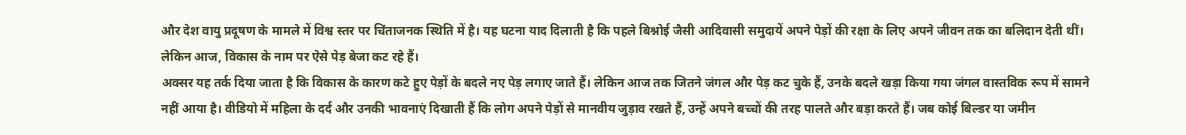और देश वायु प्रदूषण के मामले में विश्व स्तर पर चिंताजनक स्थिति में है। यह घटना याद दिलाती है कि पहले बिश्नोई जैसी आदिवासी समुदायें अपने पेड़ों की रक्षा के लिए अपने जीवन तक का बलिदान देती थीं। लेकिन आज, विकास के नाम पर ऐसे पेड़ बेजा कट रहे हैं।
अक्सर यह तर्क दिया जाता है कि विकास के कारण कटे हुए पेड़ों के बदले नए पेड़ लगाए जाते हैं। लेकिन आज तक जितने जंगल और पेड़ कट चुके हैं, उनके बदले खड़ा किया गया जंगल वास्तविक रूप में सामने नहीं आया है। वीडियो में महिला के दर्द और उनकी भावनाएं दिखाती हैं कि लोग अपने पेड़ों से मानवीय जुड़ाव रखते हैं, उन्हें अपने बच्चों की तरह पालते और बड़ा करते हैं। जब कोई बिल्डर या जमीन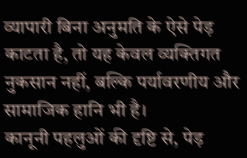व्यापारी बिना अनुमति के ऐसे पेड़ काटता है, तो यह केवल व्यक्तिगत नुकसान नहीं, बल्कि पर्यावरणीय और सामाजिक हानि भी है।
कानूनी पहलुओं की दृष्टि से, पेड़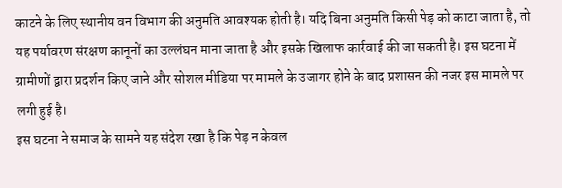काटने के लिए स्थानीय वन विभाग की अनुमति आवश्यक होती है। यदि बिना अनुमति किसी पेड़ को काटा जाता है, तो यह पर्यावरण संरक्षण कानूनों का उल्लंघन माना जाता है और इसके खिलाफ कार्रवाई की जा सकती है। इस घटना में ग्रामीणों द्वारा प्रदर्शन किए जाने और सोशल मीडिया पर मामले के उजागर होने के बाद प्रशासन की नजर इस मामले पर लगी हुई है।
इस घटना ने समाज के सामने यह संदेश रखा है कि पेड़ न केवल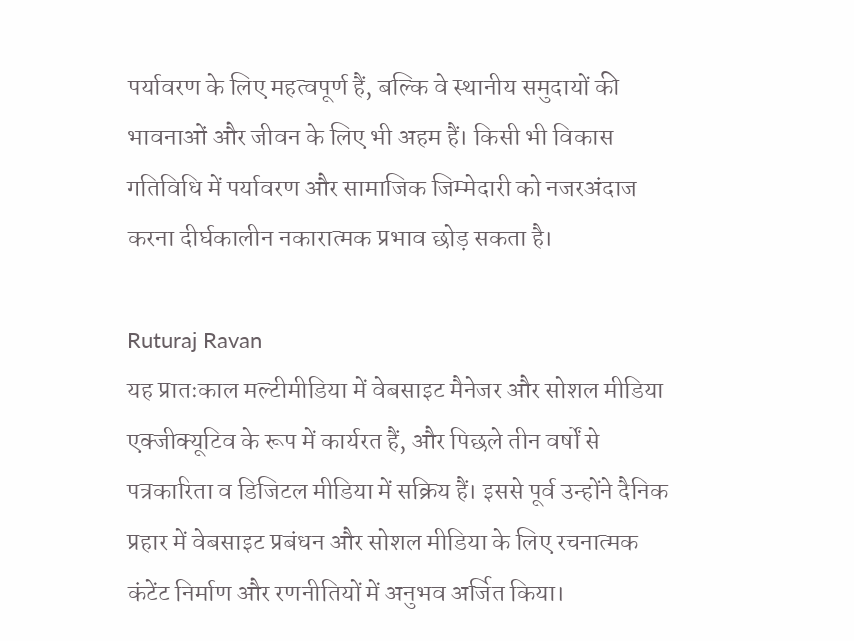पर्यावरण के लिए महत्वपूर्ण हैं, बल्कि वे स्थानीय समुदायों की भावनाओं और जीवन के लिए भी अहम हैं। किसी भी विकास गतिविधि में पर्यावरण और सामाजिक जिम्मेदारी को नजरअंदाज करना दीर्घकालीन नकारात्मक प्रभाव छोड़ सकता है।

Ruturaj Ravan
यह प्रातःकाल मल्टीमीडिया में वेबसाइट मैनेजर और सोशल मीडिया एक्जीक्यूटिव के रूप में कार्यरत हैं, और पिछले तीन वर्षों से पत्रकारिता व डिजिटल मीडिया में सक्रिय हैं। इससे पूर्व उन्होंने दैनिक प्रहार में वेबसाइट प्रबंधन और सोशल मीडिया के लिए रचनात्मक कंटेंट निर्माण और रणनीतियों में अनुभव अर्जित किया।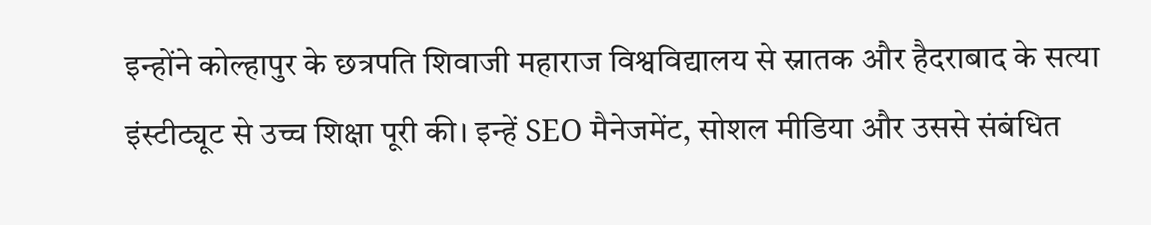इन्होंने कोल्हापुर के छत्रपति शिवाजी महाराज विश्वविद्यालय से स्नातक और हैदराबाद के सत्या इंस्टीट्यूट से उच्च शिक्षा पूरी की। इन्हें SEO मैनेजमेंट, सोशल मीडिया और उससे संबंधित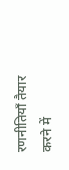रणनीतियाँ तैयार करने में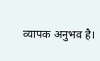व्यापक अनुभव है।